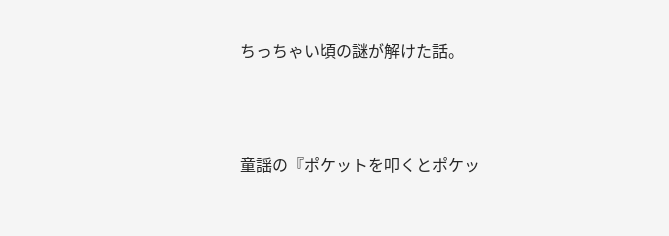ちっちゃい頃の謎が解けた話。



童謡の『ポケットを叩くとポケッ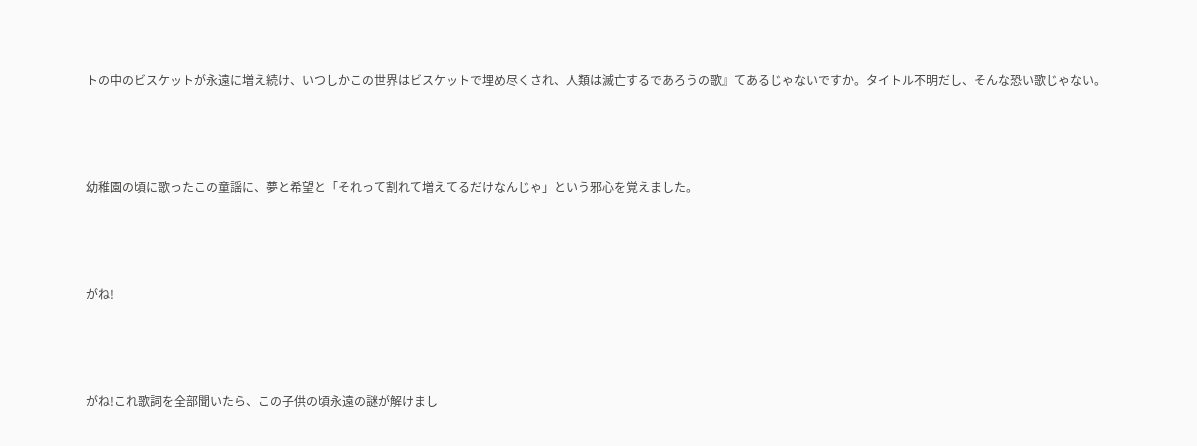トの中のビスケットが永遠に増え続け、いつしかこの世界はビスケットで埋め尽くされ、人類は滅亡するであろうの歌』てあるじゃないですか。タイトル不明だし、そんな恐い歌じゃない。



幼稚園の頃に歌ったこの童謡に、夢と希望と「それって割れて増えてるだけなんじゃ」という邪心を覚えました。



がね!



がね!これ歌詞を全部聞いたら、この子供の頃永遠の謎が解けまし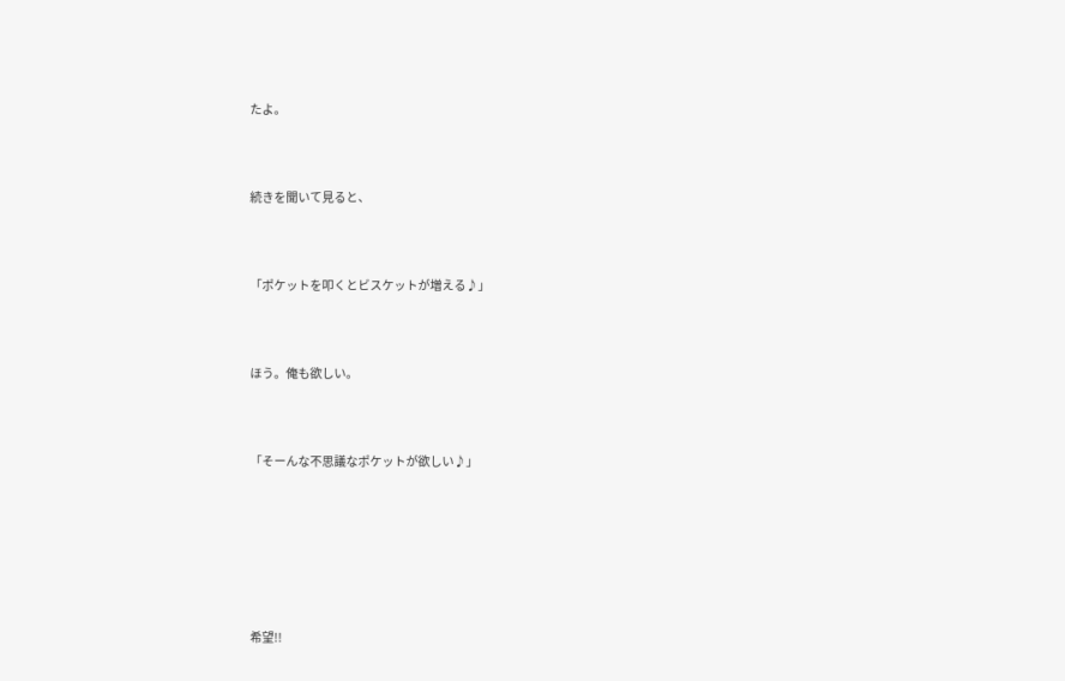たよ。



続きを聞いて見ると、



「ポケットを叩くとビスケットが増える♪」



ほう。俺も欲しい。



「そーんな不思議なポケットが欲しい♪」







希望!!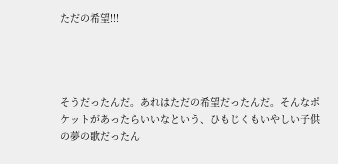ただの希望!!!




そうだったんだ。あれはただの希望だったんだ。そんなポケットがあったらいいなという、ひもじくもいやしい子供の夢の歌だったん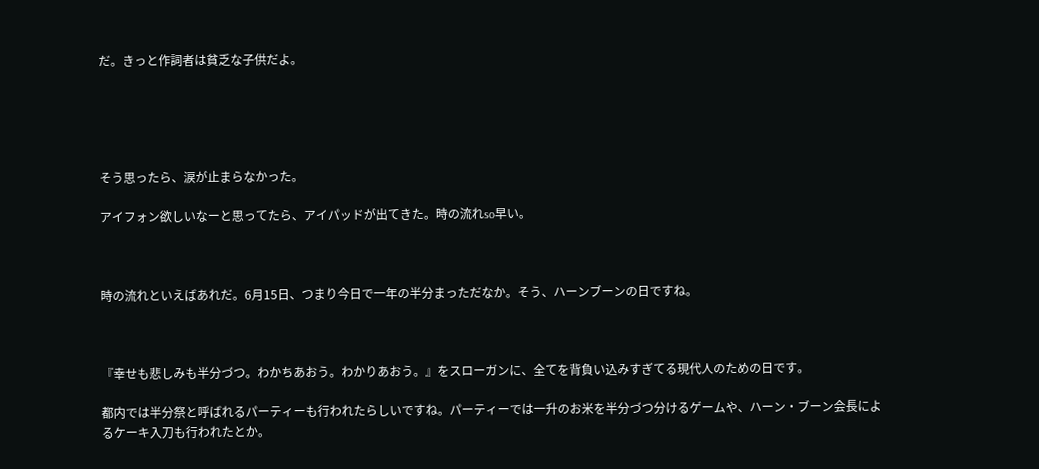だ。きっと作詞者は貧乏な子供だよ。





そう思ったら、涙が止まらなかった。

アイフォン欲しいなーと思ってたら、アイパッドが出てきた。時の流れso早い。



時の流れといえばあれだ。6月15日、つまり今日で一年の半分まっただなか。そう、ハーンブーンの日ですね。



『幸せも悲しみも半分づつ。わかちあおう。わかりあおう。』をスローガンに、全てを背負い込みすぎてる現代人のための日です。

都内では半分祭と呼ばれるパーティーも行われたらしいですね。パーティーでは一升のお米を半分づつ分けるゲームや、ハーン・ブーン会長によるケーキ入刀も行われたとか。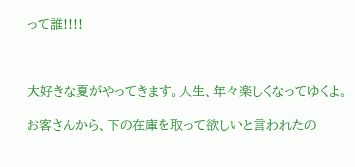って誰!!!!



大好きな夏がやってきます。人生、年々楽しくなってゆくよ。

お客さんから、下の在庫を取って欲しいと言われたの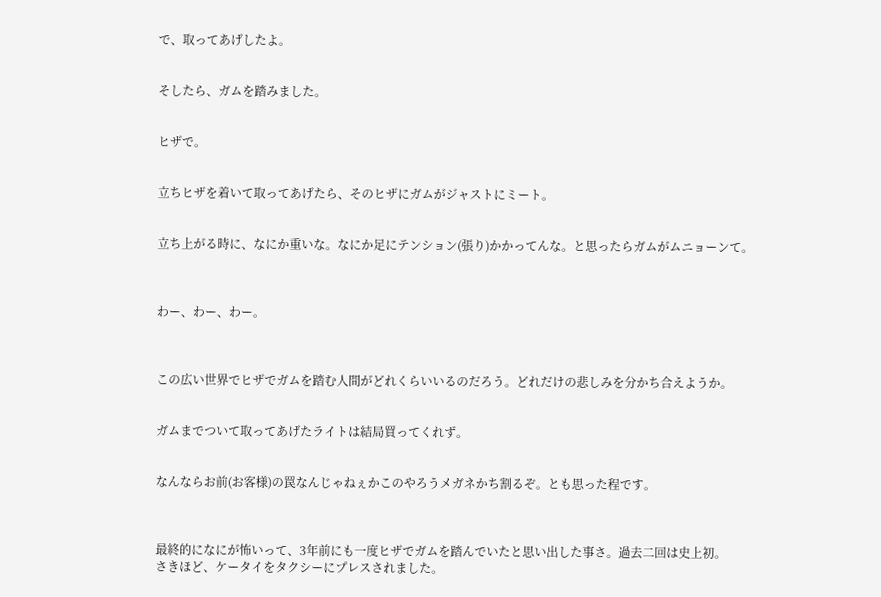で、取ってあげしたよ。


そしたら、ガムを踏みました。


ヒザで。


立ちヒザを着いて取ってあげたら、そのヒザにガムがジャストにミート。


立ち上がる時に、なにか重いな。なにか足にテンション(張り)かかってんな。と思ったらガムがムニョーンて。



わー、わー、わー。



この広い世界でヒザでガムを踏む人間がどれくらいいるのだろう。どれだけの悲しみを分かち合えようか。


ガムまでついて取ってあげたライトは結局買ってくれず。


なんならお前(お客様)の罠なんじゃねぇかこのやろうメガネかち割るぞ。とも思った程です。



最終的になにが怖いって、3年前にも一度ヒザでガムを踏んでいたと思い出した事さ。過去二回は史上初。
さきほど、ケータイをタクシーにプレスされました。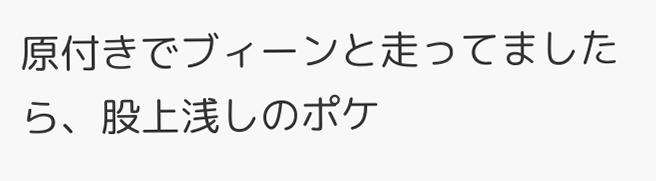原付きでブィーンと走ってましたら、股上浅しのポケ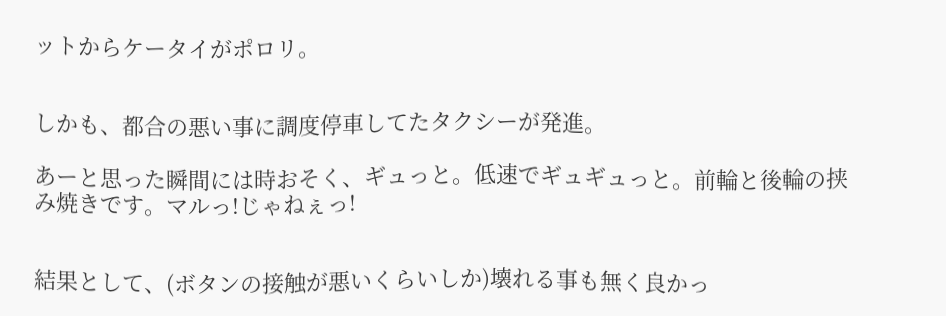ットからケータイがポロリ。


しかも、都合の悪い事に調度停車してたタクシーが発進。

あーと思った瞬間には時おそく、ギュっと。低速でギュギュっと。前輪と後輪の挟み焼きです。マルっ!じゃねぇっ!


結果として、(ボタンの接触が悪いくらいしか)壊れる事も無く良かっ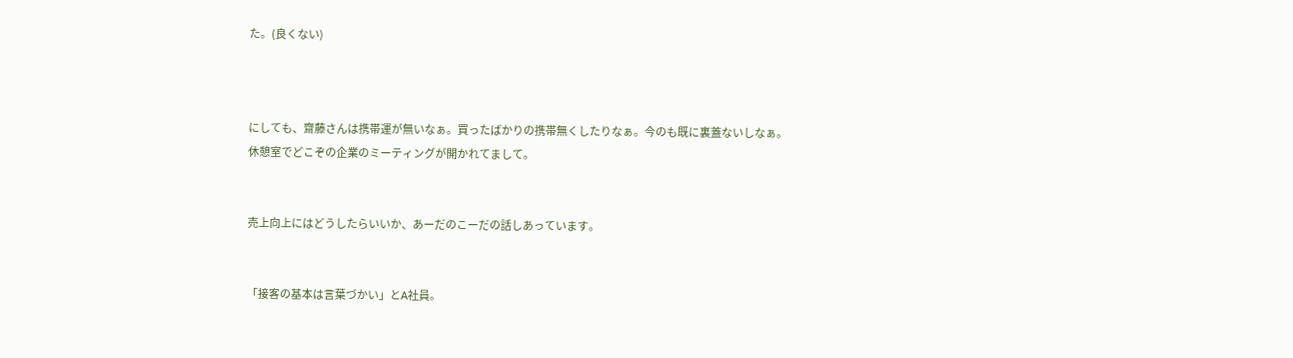た。(良くない)



にしても、齋藤さんは携帯運が無いなぁ。買ったばかりの携帯無くしたりなぁ。今のも既に裏蓋ないしなぁ。
休憩室でどこぞの企業のミーティングが開かれてまして。


売上向上にはどうしたらいいか、あーだのこーだの話しあっています。


「接客の基本は言葉づかい」とA社員。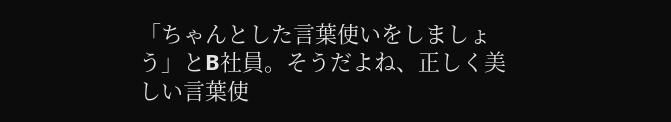「ちゃんとした言葉使いをしましょう」とB社員。そうだよね、正しく美しい言葉使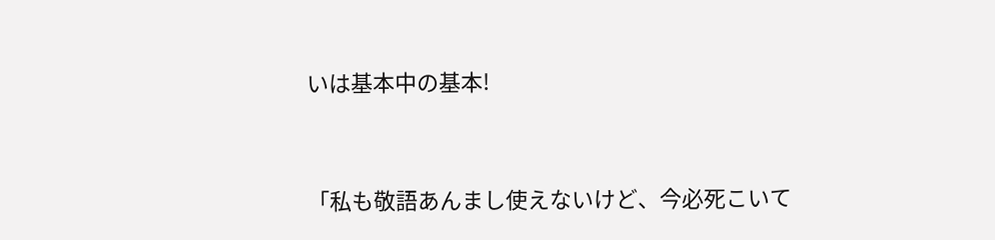いは基本中の基本!


「私も敬語あんまし使えないけど、今必死こいて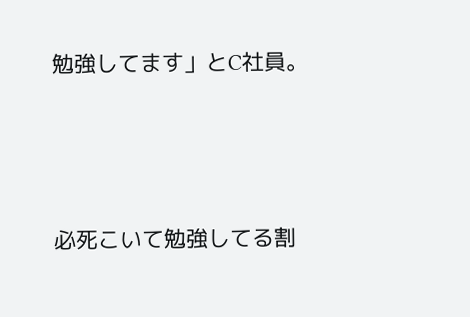勉強してます」とC社員。



必死こいて勉強してる割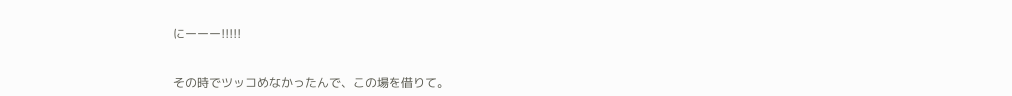にーーー!!!!!


その時でツッコめなかったんで、この場を借りて。